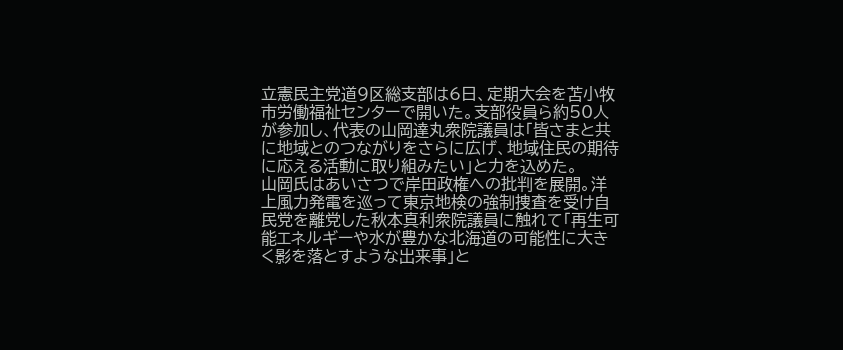立憲民主党道9区総支部は6日、定期大会を苫小牧市労働福祉センターで開いた。支部役員ら約50人が参加し、代表の山岡達丸衆院議員は「皆さまと共に地域とのつながりをさらに広げ、地域住民の期待に応える活動に取り組みたい」と力を込めた。
山岡氏はあいさつで岸田政権への批判を展開。洋上風力発電を巡って東京地検の強制捜査を受け自民党を離党した秋本真利衆院議員に触れて「再生可能エネルギーや水が豊かな北海道の可能性に大きく影を落とすような出来事」と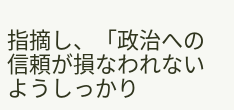指摘し、「政治への信頼が損なわれないようしっかり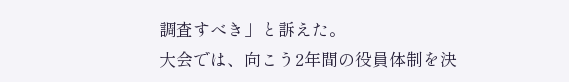調査すべき」と訴えた。
大会では、向こう2年間の役員体制を決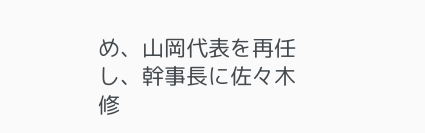め、山岡代表を再任し、幹事長に佐々木修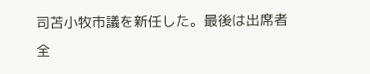司苫小牧市議を新任した。最後は出席者全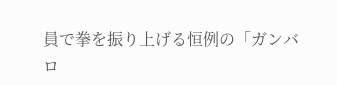員で拳を振り上げる恒例の「ガンバロ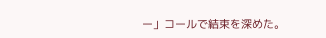ー」コールで結束を深めた。